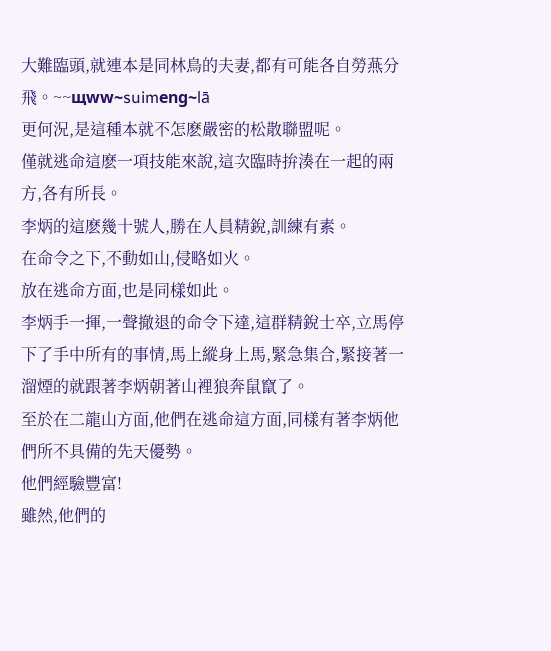大難臨頭,就連本是同林鳥的夫妻,都有可能各自勞燕分飛。~~щww~suimеng~lā
更何況,是這種本就不怎麽嚴密的松散聯盟呢。
僅就逃命這麽一項技能來說,這次臨時拚湊在一起的兩方,各有所長。
李炳的這麽幾十號人,勝在人員精銳,訓練有素。
在命令之下,不動如山,侵略如火。
放在逃命方面,也是同樣如此。
李炳手一揮,一聲撤退的命令下達,這群精銳士卒,立馬停下了手中所有的事情,馬上縱身上馬,緊急集合,緊接著一溜煙的就跟著李炳朝著山裡狼奔鼠竄了。
至於在二龍山方面,他們在逃命這方面,同樣有著李炳他們所不具備的先天優勢。
他們經驗豐富!
雖然,他們的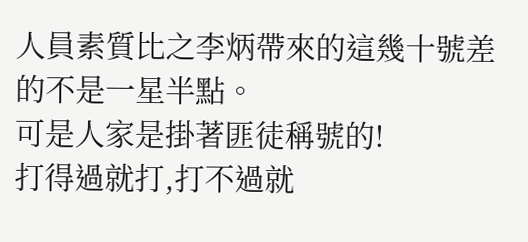人員素質比之李炳帶來的這幾十號差的不是一星半點。
可是人家是掛著匪徒稱號的!
打得過就打,打不過就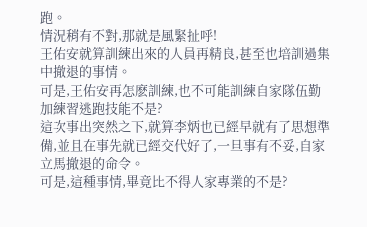跑。
情況稍有不對,那就是風緊扯呼!
王佑安就算訓練出來的人員再精良,甚至也培訓過集中撤退的事情。
可是,王佑安再怎麽訓練,也不可能訓練自家隊伍勤加練習逃跑技能不是?
這次事出突然之下,就算李炳也已經早就有了思想準備,並且在事先就已經交代好了,一旦事有不妥,自家立馬撤退的命令。
可是,這種事情,畢竟比不得人家專業的不是?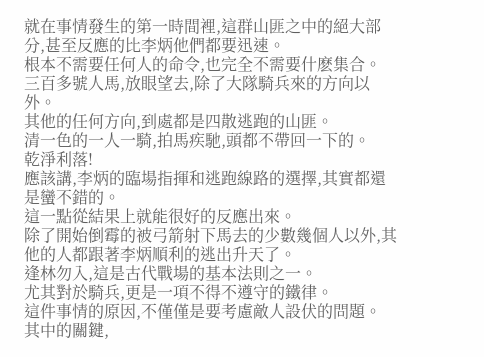就在事情發生的第一時間裡,這群山匪之中的絕大部分,甚至反應的比李炳他們都要迅速。
根本不需要任何人的命令,也完全不需要什麽集合。
三百多號人馬,放眼望去,除了大隊騎兵來的方向以外。
其他的任何方向,到處都是四散逃跑的山匪。
清一色的一人一騎,拍馬疾馳,頭都不帶回一下的。
乾淨利落!
應該講,李炳的臨場指揮和逃跑線路的選擇,其實都還是蠻不錯的。
這一點從結果上就能很好的反應出來。
除了開始倒霉的被弓箭射下馬去的少數幾個人以外,其他的人都跟著李炳順利的逃出升天了。
逢林勿入,這是古代戰場的基本法則之一。
尤其對於騎兵,更是一項不得不遵守的鐵律。
這件事情的原因,不僅僅是要考慮敵人設伏的問題。
其中的關鍵,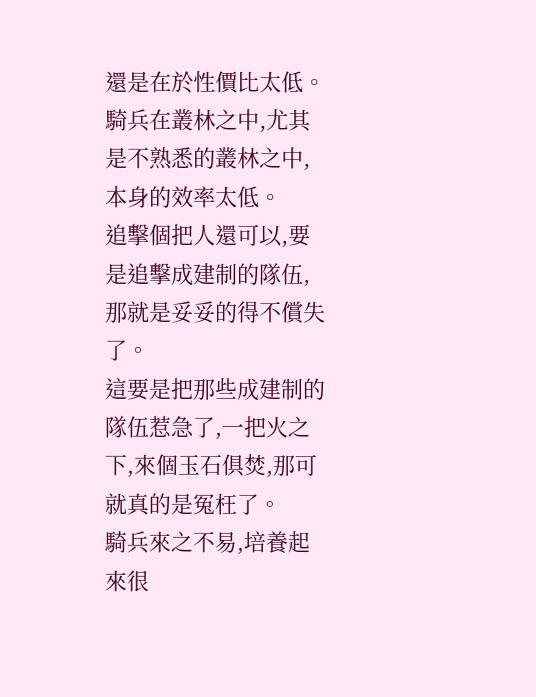還是在於性價比太低。
騎兵在叢林之中,尤其是不熟悉的叢林之中,本身的效率太低。
追擊個把人還可以,要是追擊成建制的隊伍,那就是妥妥的得不償失了。
這要是把那些成建制的隊伍惹急了,一把火之下,來個玉石俱焚,那可就真的是冤枉了。
騎兵來之不易,培養起來很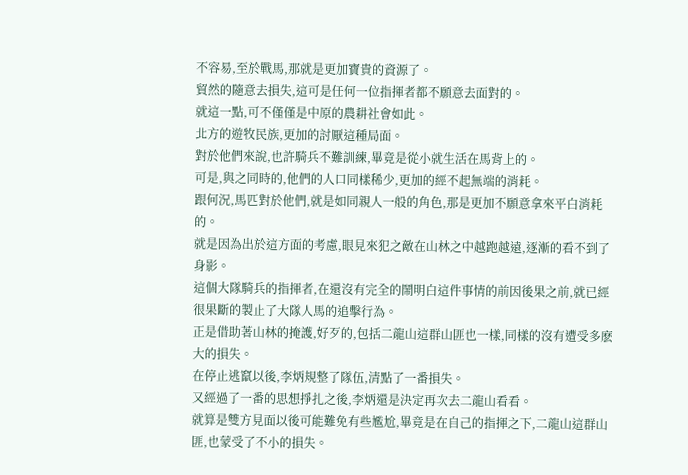不容易,至於戰馬,那就是更加寶貴的資源了。
貿然的隨意去損失,這可是任何一位指揮者都不願意去面對的。
就這一點,可不僅僅是中原的農耕社會如此。
北方的遊牧民族,更加的討厭這種局面。
對於他們來說,也許騎兵不難訓練,畢竟是從小就生活在馬背上的。
可是,與之同時的,他們的人口同樣稀少,更加的經不起無端的消耗。
跟何況,馬匹對於他們,就是如同親人一般的角色,那是更加不願意拿來平白消耗的。
就是因為出於這方面的考慮,眼見來犯之敵在山林之中越跑越遠,逐漸的看不到了身影。
這個大隊騎兵的指揮者,在還沒有完全的鬧明白這件事情的前因後果之前,就已經很果斷的製止了大隊人馬的追擊行為。
正是借助著山林的掩護,好歹的,包括二龍山這群山匪也一樣,同樣的沒有遭受多麽大的損失。
在停止逃竄以後,李炳規整了隊伍,清點了一番損失。
又經過了一番的思想掙扎之後,李炳還是決定再次去二龍山看看。
就算是雙方見面以後可能難免有些尷尬,畢竟是在自己的指揮之下,二龍山這群山匪,也蒙受了不小的損失。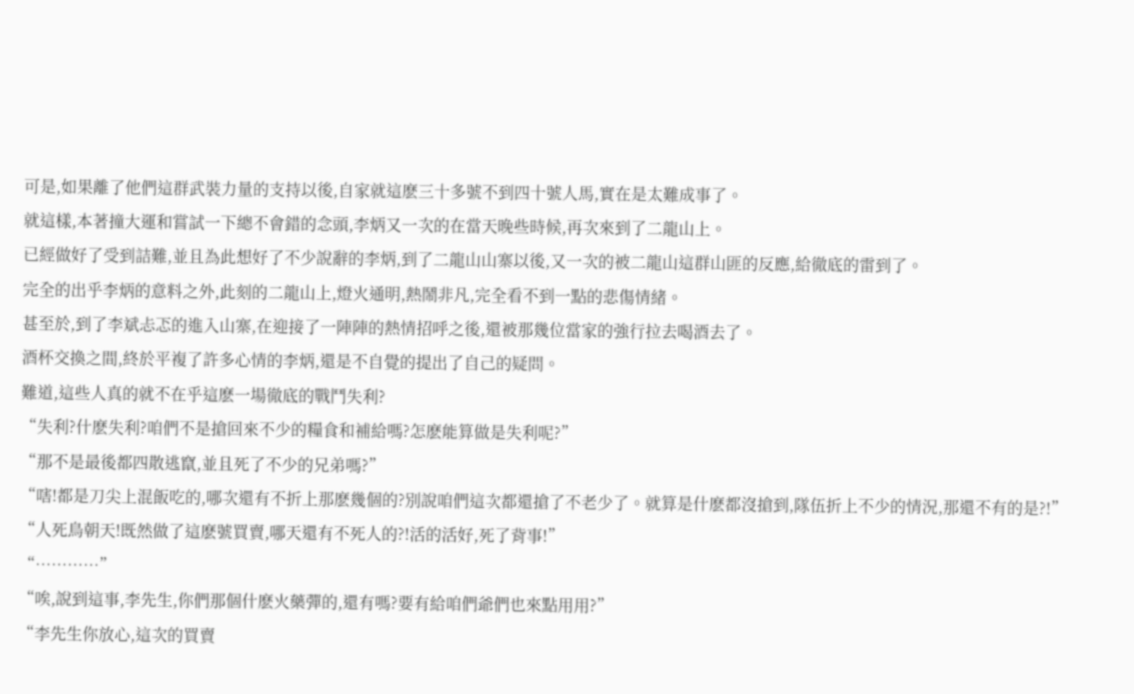可是,如果離了他們這群武裝力量的支持以後,自家就這麽三十多號不到四十號人馬,實在是太難成事了。
就這樣,本著撞大運和嘗試一下總不會錯的念頭,李炳又一次的在當天晚些時候,再次來到了二龍山上。
已經做好了受到詰難,並且為此想好了不少說辭的李炳,到了二龍山山寨以後,又一次的被二龍山這群山匪的反應,給徹底的雷到了。
完全的出乎李炳的意料之外,此刻的二龍山上,燈火通明,熱鬧非凡,完全看不到一點的悲傷情緒。
甚至於,到了李斌忐忑的進入山寨,在迎接了一陣陣的熱情招呼之後,還被那幾位當家的強行拉去喝酒去了。
酒杯交換之間,終於平複了許多心情的李炳,還是不自覺的提出了自己的疑問。
難道,這些人真的就不在乎這麽一場徹底的戰鬥失利?
“失利?什麽失利?咱們不是搶回來不少的糧食和補給嗎?怎麽能算做是失利呢?”
“那不是最後都四散逃竄,並且死了不少的兄弟嗎?”
“嗐!都是刀尖上混飯吃的,哪次還有不折上那麽幾個的?別說咱們這次都還搶了不老少了。就算是什麽都沒搶到,隊伍折上不少的情況,那還不有的是?!”
“人死鳥朝天!既然做了這麽號買賣,哪天還有不死人的?!活的活好,死了背事!”
“…………”
“唉,說到這事,李先生,你們那個什麽火藥彈的,還有嗎?要有給咱們爺們也來點用用?”
“李先生你放心,這次的買賣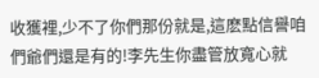收獲裡,少不了你們那份就是,這麽點信譽咱們爺們還是有的!李先生你盡管放寬心就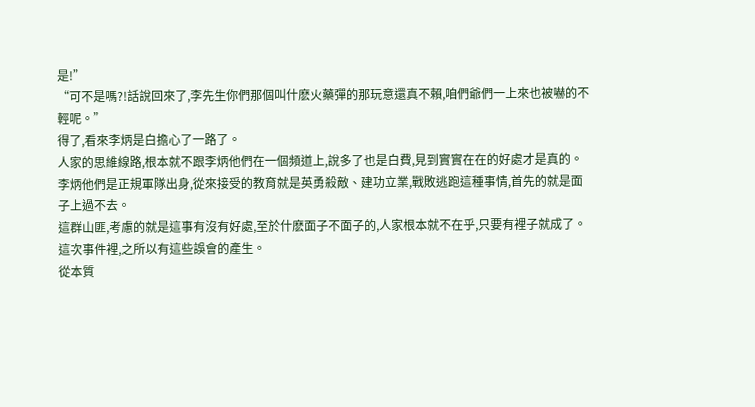是!”
“可不是嗎?!話說回來了,李先生你們那個叫什麽火藥彈的那玩意還真不賴,咱們爺們一上來也被嚇的不輕呢。”
得了,看來李炳是白擔心了一路了。
人家的思維線路,根本就不跟李炳他們在一個頻道上,說多了也是白費,見到實實在在的好處才是真的。
李炳他們是正規軍隊出身,從來接受的教育就是英勇殺敵、建功立業,戰敗逃跑這種事情,首先的就是面子上過不去。
這群山匪,考慮的就是這事有沒有好處,至於什麽面子不面子的,人家根本就不在乎,只要有裡子就成了。
這次事件裡,之所以有這些誤會的產生。
從本質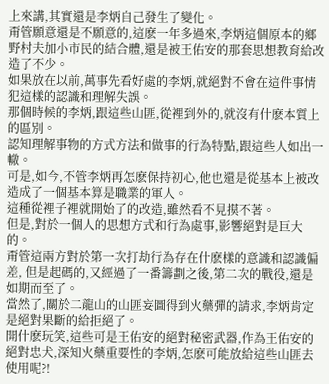上來講,其實還是李炳自己發生了變化。
甭管願意還是不願意的,這麽一年多過來,李炳這個原本的鄉野村夫加小市民的結合體,還是被王佑安的那套思想教育給改造了不少。
如果放在以前,萬事先看好處的李炳,就絕對不會在這件事情犯這樣的認識和理解失誤。
那個時候的李炳,跟這些山匪,從裡到外的,就沒有什麽本質上的區別。
認知理解事物的方式方法和做事的行為特點,跟這些人如出一轍。
可是,如今,不管李炳再怎麽保持初心,他也還是從基本上被改造成了一個基本算是職業的軍人。
這種從裡子裡就開始了的改造,雖然看不見摸不著。
但是,對於一個人的思想方式和行為處事,影響絕對是巨大的。
甭管這兩方對於第一次打劫行為存在什麽樣的意識和認識偏差, 但是起碼的,又經過了一番籌劃之後,第二次的戰役,還是如期而至了。
當然了,關於二龍山的山匪妄圖得到火藥彈的請求,李炳肯定是絕對果斷的給拒絕了。
開什麽玩笑,這些可是王佑安的絕對秘密武器,作為王佑安的絕對忠犬,深知火藥重要性的李炳,怎麽可能放給這些山匪去使用呢?!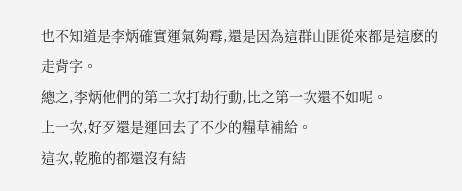也不知道是李炳確實運氣夠霉,還是因為這群山匪從來都是這麽的走背字。
總之,李炳他們的第二次打劫行動,比之第一次還不如呢。
上一次,好歹還是運回去了不少的糧草補給。
這次,乾脆的都還沒有結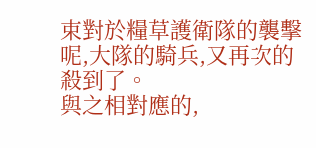束對於糧草護衛隊的襲擊呢,大隊的騎兵,又再次的殺到了。
與之相對應的,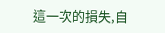這一次的損失,自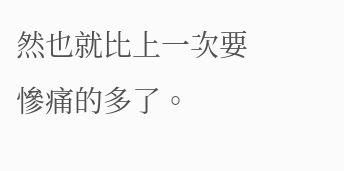然也就比上一次要慘痛的多了。